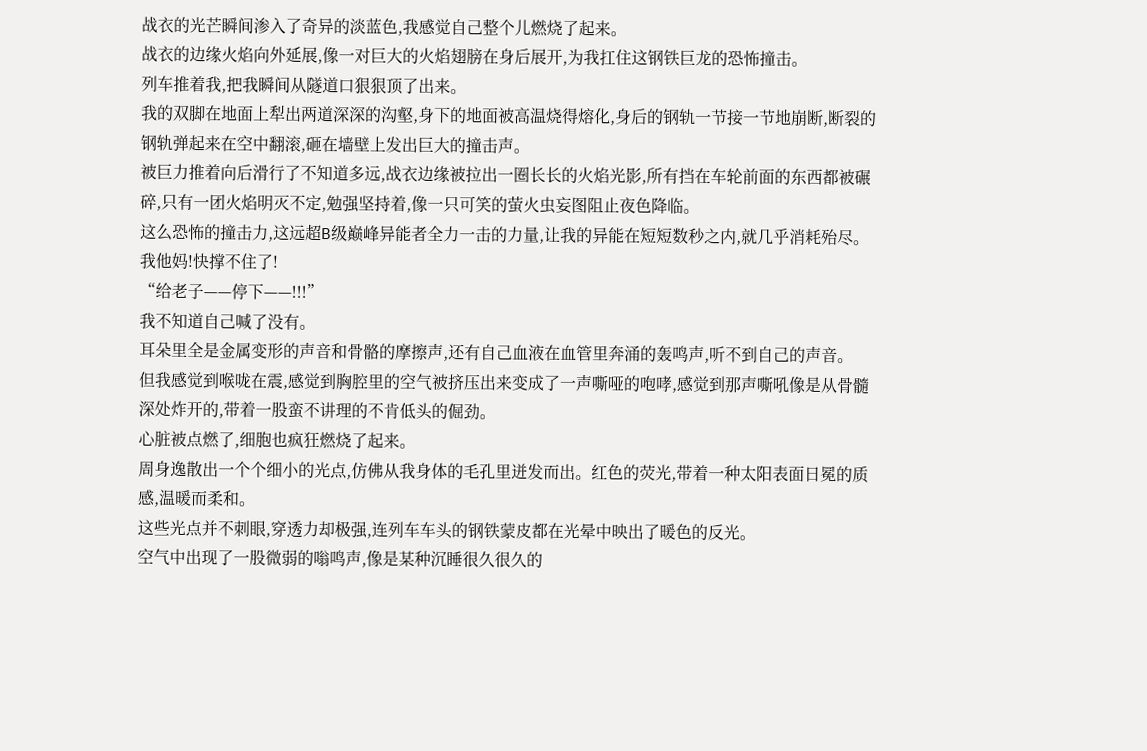战衣的光芒瞬间渗入了奇异的淡蓝色,我感觉自己整个儿燃烧了起来。
战衣的边缘火焰向外延展,像一对巨大的火焰翅膀在身后展开,为我扛住这钢铁巨龙的恐怖撞击。
列车推着我,把我瞬间从隧道口狠狠顶了出来。
我的双脚在地面上犁出两道深深的沟壑,身下的地面被高温烧得熔化,身后的钢轨一节接一节地崩断,断裂的钢轨弹起来在空中翻滚,砸在墙壁上发出巨大的撞击声。
被巨力推着向后滑行了不知道多远,战衣边缘被拉出一圈长长的火焰光影,所有挡在车轮前面的东西都被碾碎,只有一团火焰明灭不定,勉强坚持着,像一只可笑的萤火虫妄图阻止夜色降临。
这么恐怖的撞击力,这远超B级巅峰异能者全力一击的力量,让我的异能在短短数秒之内,就几乎消耗殆尽。
我他妈!快撑不住了!
“给老子——停下——!!!”
我不知道自己喊了没有。
耳朵里全是金属变形的声音和骨骼的摩擦声,还有自己血液在血管里奔涌的轰鸣声,听不到自己的声音。
但我感觉到喉咙在震,感觉到胸腔里的空气被挤压出来变成了一声嘶哑的咆哮,感觉到那声嘶吼像是从骨髓深处炸开的,带着一股蛮不讲理的不肯低头的倔劲。
心脏被点燃了,细胞也疯狂燃烧了起来。
周身逸散出一个个细小的光点,仿佛从我身体的毛孔里迸发而出。红色的荧光,带着一种太阳表面日冕的质感,温暖而柔和。
这些光点并不刺眼,穿透力却极强,连列车车头的钢铁蒙皮都在光晕中映出了暖色的反光。
空气中出现了一股微弱的嗡鸣声,像是某种沉睡很久很久的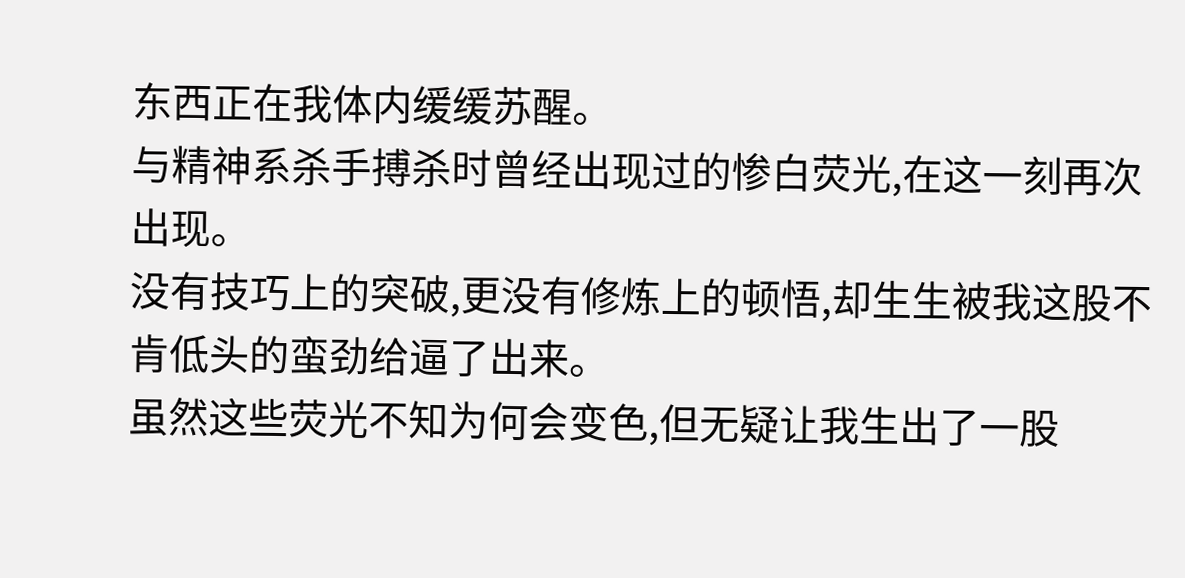东西正在我体内缓缓苏醒。
与精神系杀手搏杀时曾经出现过的惨白荧光,在这一刻再次出现。
没有技巧上的突破,更没有修炼上的顿悟,却生生被我这股不肯低头的蛮劲给逼了出来。
虽然这些荧光不知为何会变色,但无疑让我生出了一股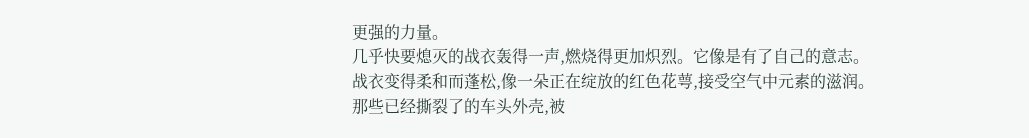更强的力量。
几乎快要熄灭的战衣轰得一声,燃烧得更加炽烈。它像是有了自己的意志。
战衣变得柔和而蓬松,像一朵正在绽放的红色花萼,接受空气中元素的滋润。
那些已经撕裂了的车头外壳,被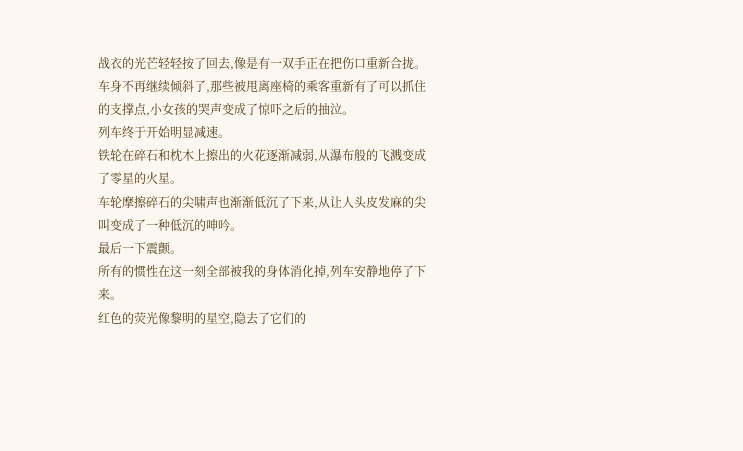战衣的光芒轻轻按了回去,像是有一双手正在把伤口重新合拢。
车身不再继续倾斜了,那些被甩离座椅的乘客重新有了可以抓住的支撑点,小女孩的哭声变成了惊吓之后的抽泣。
列车终于开始明显减速。
铁轮在碎石和枕木上擦出的火花逐渐减弱,从瀑布般的飞溅变成了零星的火星。
车轮摩擦碎石的尖啸声也渐渐低沉了下来,从让人头皮发麻的尖叫变成了一种低沉的呻吟。
最后一下震颤。
所有的惯性在这一刻全部被我的身体消化掉,列车安静地停了下来。
红色的荧光像黎明的星空,隐去了它们的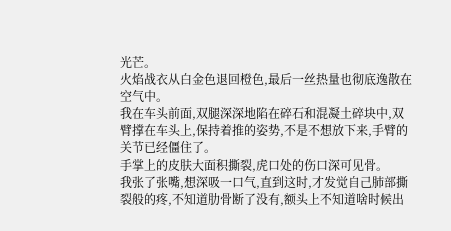光芒。
火焰战衣从白金色退回橙色,最后一丝热量也彻底逸散在空气中。
我在车头前面,双腿深深地陷在碎石和混凝土碎块中,双臂撑在车头上,保持着推的姿势,不是不想放下来,手臂的关节已经僵住了。
手掌上的皮肤大面积撕裂,虎口处的伤口深可见骨。
我张了张嘴,想深吸一口气,直到这时,才发觉自己肺部撕裂般的疼,不知道肋骨断了没有,额头上不知道啥时候出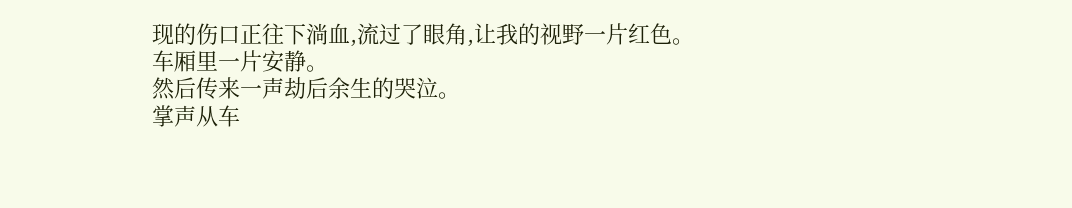现的伤口正往下淌血,流过了眼角,让我的视野一片红色。
车厢里一片安静。
然后传来一声劫后余生的哭泣。
掌声从车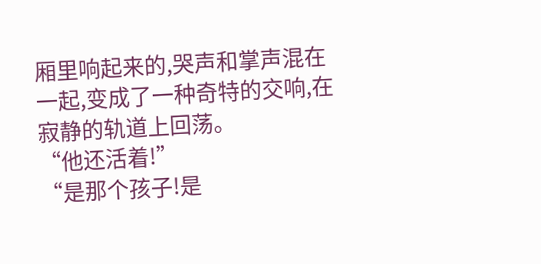厢里响起来的,哭声和掌声混在一起,变成了一种奇特的交响,在寂静的轨道上回荡。
“他还活着!”
“是那个孩子!是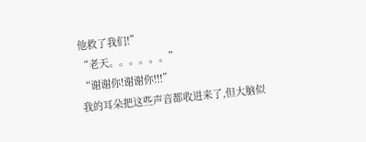他救了我们!”
“老天。。。。。。”
“谢谢你!谢谢你!!!”
我的耳朵把这些声音都收进来了,但大脑似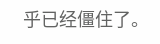乎已经僵住了。